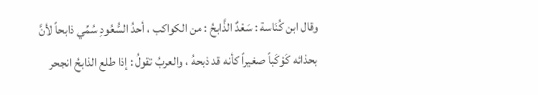وقال ابن كُنَاسة : سَعْدٌ الذَّابحُ : من الكواكب ، أحدُ السُّعُودِ سُمِّي ذابحاً لأنَّ بحذائه كَوْكَباً صغيراً كأنه قد ذبحهُ ، والعربُ تقولُ : إذا طلع الذابحُ انجحر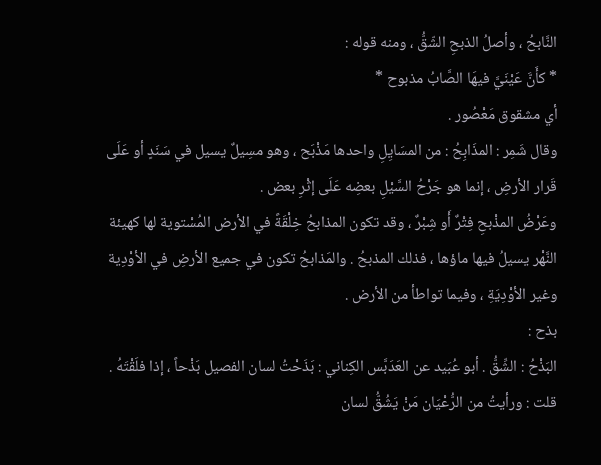النَّابحُ ، وأصلُ الذبحِ الشّقُّ ، ومنه قوله :
* كأَنَّ عَيْنَيَّ فيهَا الصَّابُ مذبوح *
أي مشقوق مَعْصُور .
وقال شَمِر : المذَابِحُ : من المسَايِلِ واحدها مَذْبَح ، وهو مسِيلٌ يسيل في سَنَدٍ أو عَلَى قَرار الأرضِ ، إنما هو جَرْحُ السَّيْلِ بعضِه عَلَى إثْرِ بعض .
وعَرْضُ المذْبحِ فِتْرٌ أَو شِبْرٌ ، وقد تكون المذابحُ خِلْقَةً في الأرض المُسْتوية لها كهيئة النَّهْر يسيلُ فيها ماؤها ، فذلك المذبحُ . والمَذابحُ تكون في جميع الأرضِ في الأوْدِية وغير الأوْدِيَةِ ، وفيما تواطأ من الأرض .
بذح :
البَذْحُ : الشِّقُّ . أبو عُبَيد عن العَدَبَّس الكِناني : بَذَحْتُ لسان الفصيل بَذْحاً ، إذا فلَقْتَهُ . قلت : ورأيتُ من الرُّعْيَان مَنْ يَشُقُّ لسان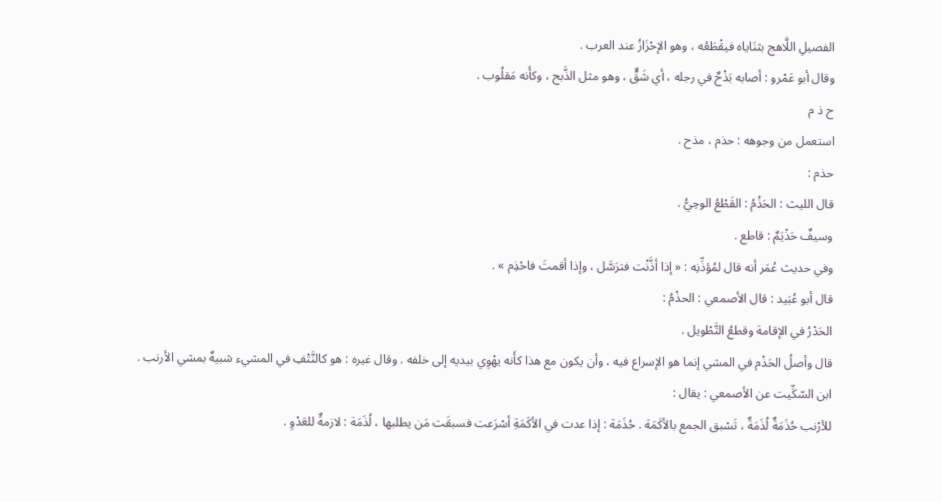الفصيلِ اللَّاهج بثنَاياه فيقْطَعُه ، وهو الإحْزَازُ عند العرب .
وقال أبو عَمْرو : أصابه بَذْحٌ في رجله ، أي شَقٌّ ، وهو مثل الذَّبح ، وكأَنه مَقلُوب .
ح ذ م
استعمل من وجوهه : حذم ، مذح .
حذم :
قال الليث : الحَذُمُ : القَطْعُ الوحِيُّ .
وسيفٌ حَذْيَمٌ : قاطع .
وفي حديث عُمَر أنه قال لمُؤذِّنِه : « إذا أذَّنْت فترَسَّل ، وإذا أقمتَ فاحْذِم » .
قال أبو عُبَيد : قال الأصمعي : الحذْمُ :
الحَدْرُ في الإقامة وقطعُ التَّطْويل .
قال وأصلُ الحَذْم في المشي إنما هو الإسراع فيه ، وأن يكون مع هذا كأَنه يهْوِي بيديه إلى خلفه . وقال غيره : هو كالنَّتْفِ في المشيء شبيهٌ بمشي الأرنب .
ابن السّكِّيت عن الأصمعي : يقال :
للأرْنب حُذَمَةٌ لُذَمَةٌ ، تَسْبق الجمع بالأكَمَة . حُذَمَة : إذا عدت في الأكَمَةِ أسْرَعت فسبقَت مَن يطلبها ، لُذَمَة : لازمةٌ للعَدْوِ .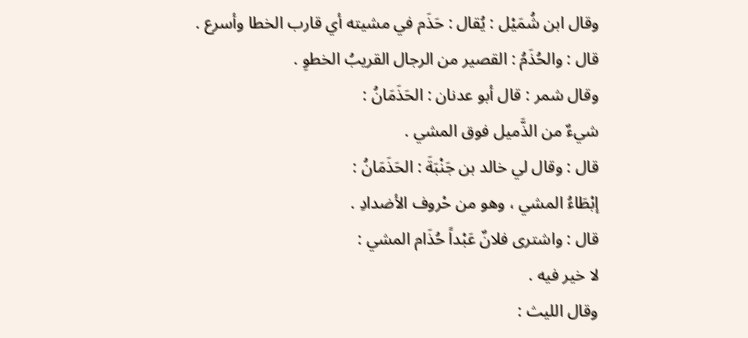وقال ابن شُمَيْل : يُقال : حَذَم في مشيته أي قارب الخطا وأسرع .
قال : والحُذَمُ : القصير من الرجال القريبُ الخطوِ .
وقال شمر : قال أبو عدنان : الحَذَمَانُ :
شيءٌ من الذَّميل فوق المشي .
قال : وقال لي خالد بن جَنْبَةَ : الحَذَمَانُ :
إبْطَاءُ المشي ، وهو من حْروف الأضدادِ .
قال : واشترى فلانٌ عَبْداً حُذَام المشي :
لا خير فيه .
وقال الليث :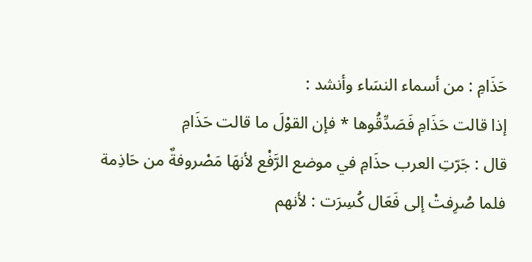حَذَامِ : من أسماء النسَاء وأنشد :
إذا قالت حَذَامِ فَصَدِّقُوها * فإن القوْلَ ما قالت حَذَامِ
قال : جَرّتِ العرب حذَامِ في موضع الرَّفْع لأنهَا مَصْروفةٌ من حَاذِمة فلما صُرِفتْ إلى فَعَال كُسِرَت : لأنهم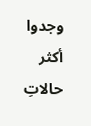وجدوا أكثر حالاتِ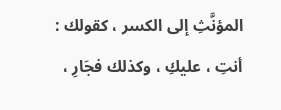المؤنَّثِ إلى الكسر ، كقولك : أنتِ ، عليكِ ، وكذلك فجَارِ ،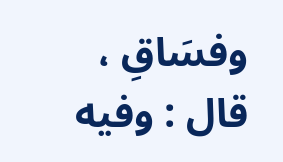وفسَاقِ ، قال : وفيه